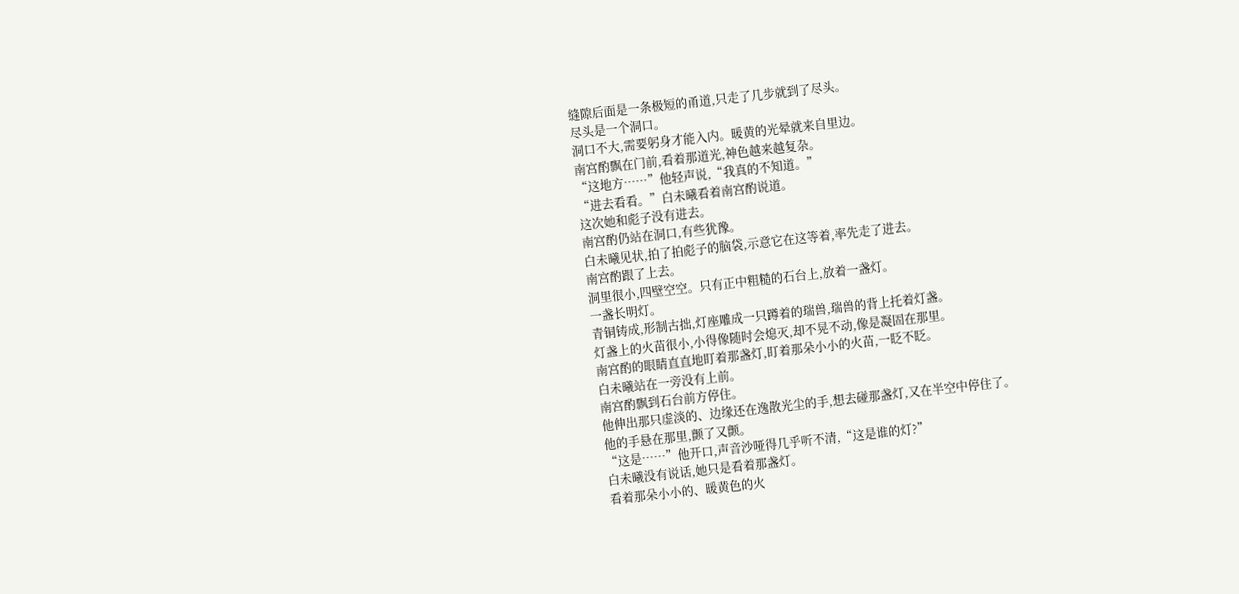缝隙后面是一条极短的甬道,只走了几步就到了尽头。
尽头是一个洞口。
洞口不大,需要躬身才能入内。暖黄的光晕就来自里边。
南宫酌飘在门前,看着那道光,神色越来越复杂。
“这地方……”他轻声说,“我真的不知道。”
“进去看看。”白未曦看着南宫酌说道。
这次她和彪子没有进去。
南宫酌仍站在洞口,有些犹豫。
白未曦见状,拍了拍彪子的脑袋,示意它在这等着,率先走了进去。
南宫酌跟了上去。
洞里很小,四壁空空。只有正中粗糙的石台上,放着一盏灯。
一盏长明灯。
青铜铸成,形制古拙,灯座雕成一只蹲着的瑞兽,瑞兽的背上托着灯盏。
灯盏上的火苗很小,小得像随时会熄灭,却不晃不动,像是凝固在那里。
南宫酌的眼睛直直地盯着那盏灯,盯着那朵小小的火苗,一眨不眨。
白未曦站在一旁没有上前。
南宫酌飘到石台前方停住。
他伸出那只虚淡的、边缘还在逸散光尘的手,想去碰那盏灯,又在半空中停住了。
他的手悬在那里,颤了又颤。
“这是……”他开口,声音沙哑得几乎听不清,“这是谁的灯?”
白未曦没有说话,她只是看着那盏灯。
看着那朵小小的、暖黄色的火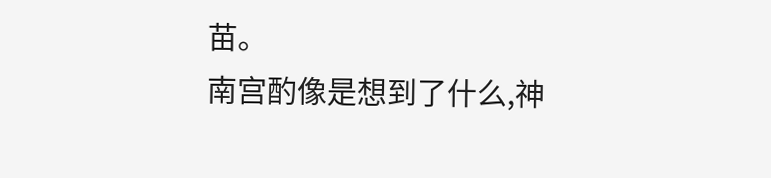苗。
南宫酌像是想到了什么,神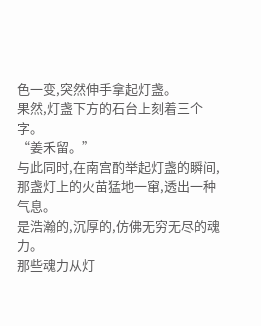色一变,突然伸手拿起灯盏。
果然,灯盏下方的石台上刻着三个字。
“姜禾留。”
与此同时,在南宫酌举起灯盏的瞬间,那盏灯上的火苗猛地一窜,透出一种气息。
是浩瀚的,沉厚的,仿佛无穷无尽的魂力。
那些魂力从灯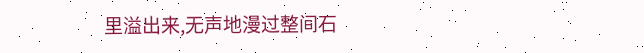里溢出来,无声地漫过整间石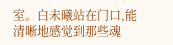室。白未曦站在门口,能清晰地感觉到那些魂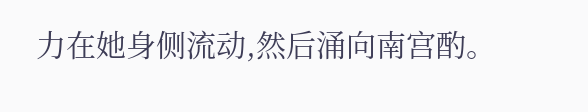力在她身侧流动,然后涌向南宫酌。